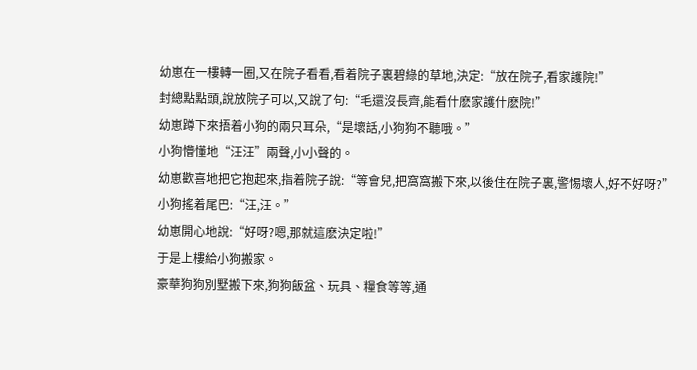幼崽在一樓轉一圈,又在院子看看,看着院子裏碧綠的草地,決定:“放在院子,看家護院!”
封總點點頭,說放院子可以,又說了句:“毛還沒長齊,能看什麽家護什麽院!”
幼崽蹲下來捂着小狗的兩只耳朵,“是壞話,小狗狗不聽哦。”
小狗懵懂地“汪汪”兩聲,小小聲的。
幼崽歡喜地把它抱起來,指着院子說:“等會兒,把窩窩搬下來,以後住在院子裏,警惕壞人,好不好呀?”
小狗搖着尾巴:“汪,汪。”
幼崽開心地說:“好呀?嗯,那就這麽決定啦!”
于是上樓給小狗搬家。
豪華狗狗別墅搬下來,狗狗飯盆、玩具、糧食等等,通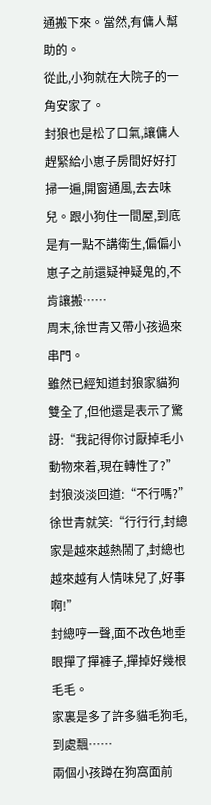通搬下來。當然,有傭人幫助的。
從此,小狗就在大院子的一角安家了。
封狼也是松了口氣,讓傭人趕緊給小崽子房間好好打掃一遍,開窗通風,去去味兒。跟小狗住一間屋,到底是有一點不講衛生,偏偏小崽子之前還疑神疑鬼的,不肯讓搬……
周末,徐世青又帶小孩過來串門。
雖然已經知道封狼家貓狗雙全了,但他還是表示了驚訝:“我記得你讨厭掉毛小動物來着,現在轉性了?”
封狼淡淡回道:“不行嗎?”
徐世青就笑:“行行行,封總家是越來越熱鬧了,封總也越來越有人情味兒了,好事啊!”
封總哼一聲,面不改色地垂眼撣了撣褲子,撣掉好幾根毛毛。
家裏是多了許多貓毛狗毛,到處飄……
兩個小孩蹲在狗窩面前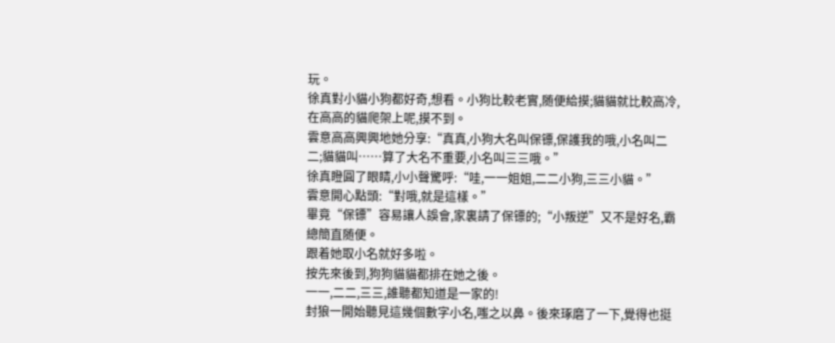玩。
徐真對小貓小狗都好奇,想看。小狗比較老實,随便給摸;貓貓就比較高冷,在高高的貓爬架上呢,摸不到。
雲意高高興興地她分享:“真真,小狗大名叫保镖,保護我的哦,小名叫二二;貓貓叫……算了大名不重要,小名叫三三哦。”
徐真瞪圓了眼睛,小小聲驚呼:“哇,一一姐姐,二二小狗,三三小貓。”
雲意開心點頭:“對哦,就是這樣。”
畢竟“保镖”容易讓人誤會,家裏請了保镖的;“小叛逆”又不是好名,霸總簡直随便。
跟着她取小名就好多啦。
按先來後到,狗狗貓貓都排在她之後。
一一,二二,三三,誰聽都知道是一家的!
封狼一開始聽見這幾個數字小名,嗤之以鼻。後來琢磨了一下,覺得也挺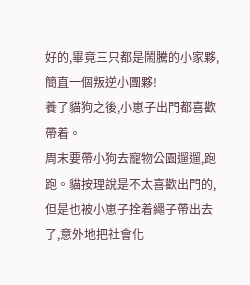好的,畢竟三只都是鬧騰的小家夥,簡直一個叛逆小團夥!
養了貓狗之後,小崽子出門都喜歡帶着。
周末要帶小狗去寵物公園遛遛,跑跑。貓按理說是不太喜歡出門的,但是也被小崽子拴着繩子帶出去了,意外地把社會化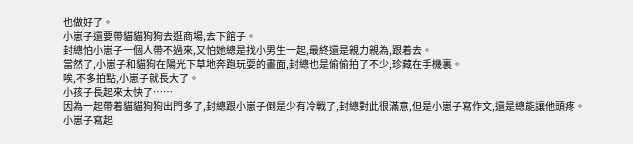也做好了。
小崽子還要帶貓貓狗狗去逛商場,去下館子。
封總怕小崽子一個人帶不過來,又怕她總是找小男生一起,最終還是親力親為,跟着去。
當然了,小崽子和貓狗在陽光下草地奔跑玩耍的畫面,封總也是偷偷拍了不少,珍藏在手機裏。
唉,不多拍點,小崽子就長大了。
小孩子長起來太快了……
因為一起帶着貓貓狗狗出門多了,封總跟小崽子倒是少有冷戰了,封總對此很滿意,但是小崽子寫作文,還是總能讓他頭疼。
小崽子寫起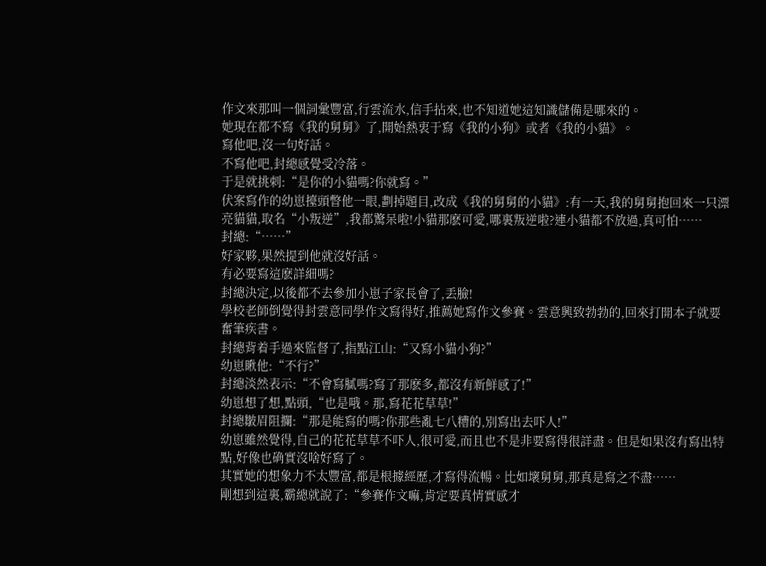作文來那叫一個詞彙豐富,行雲流水,信手拈來,也不知道她這知識儲備是哪來的。
她現在都不寫《我的舅舅》了,開始熱衷于寫《我的小狗》或者《我的小貓》。
寫他吧,沒一句好話。
不寫他吧,封總感覺受冷落。
于是就挑刺:“是你的小貓嗎?你就寫。”
伏案寫作的幼崽擡頭瞥他一眼,劃掉題目,改成《我的舅舅的小貓》:有一天,我的舅舅抱回來一只漂亮貓貓,取名“小叛逆”,我都驚呆啦!小貓那麽可愛,哪裏叛逆啦?連小貓都不放過,真可怕……
封總:“……”
好家夥,果然提到他就沒好話。
有必要寫這麽詳細嗎?
封總決定,以後都不去參加小崽子家長會了,丢臉!
學校老師倒覺得封雲意同學作文寫得好,推薦她寫作文參賽。雲意興致勃勃的,回來打開本子就要奮筆疾書。
封總背着手過來監督了,指點江山:“又寫小貓小狗?”
幼崽瞅他:“不行?”
封總淡然表示:“不會寫膩嗎?寫了那麽多,都沒有新鮮感了!”
幼崽想了想,點頭,“也是哦。那,寫花花草草!”
封總皺眉阻攔:“那是能寫的嗎?你那些亂七八糟的,別寫出去吓人!”
幼崽雖然覺得,自己的花花草草不吓人,很可愛,而且也不是非要寫得很詳盡。但是如果沒有寫出特點,好像也确實沒啥好寫了。
其實她的想象力不太豐富,都是根據經歷,才寫得流暢。比如壞舅舅,那真是寫之不盡……
剛想到這裏,霸總就說了:“參賽作文嘛,肯定要真情實感才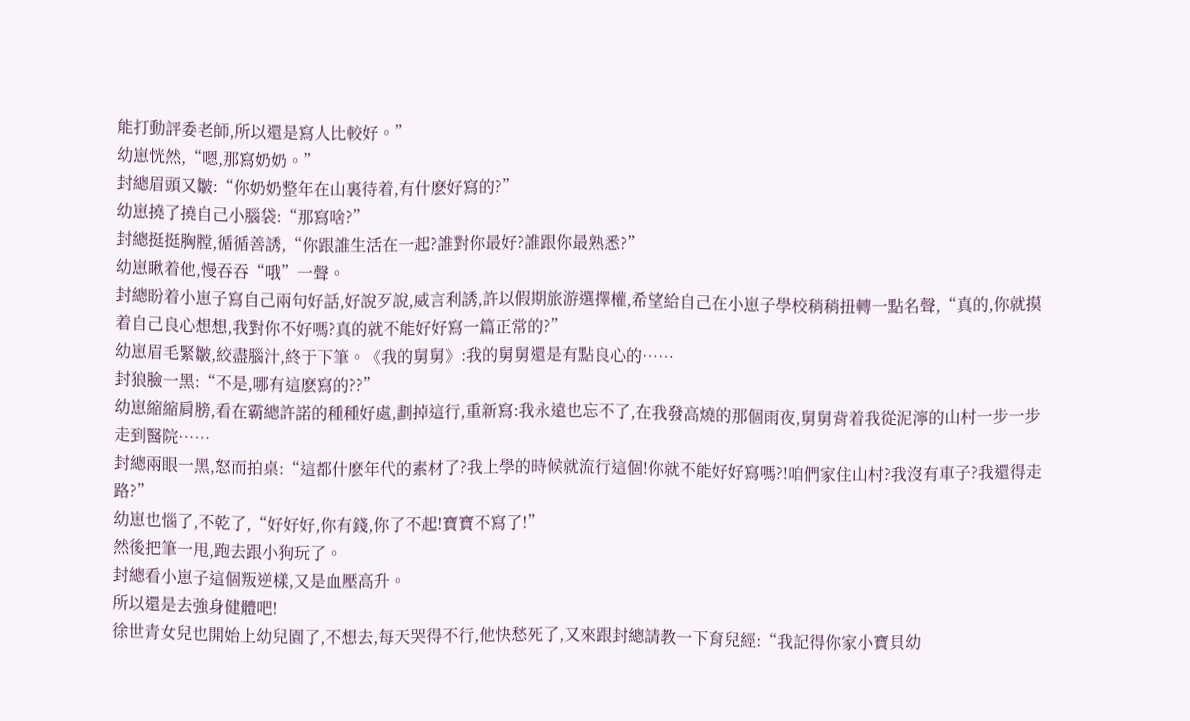能打動評委老師,所以還是寫人比較好。”
幼崽恍然,“嗯,那寫奶奶。”
封總眉頭又皺:“你奶奶整年在山裏待着,有什麽好寫的?”
幼崽撓了撓自己小腦袋:“那寫啥?”
封總挺挺胸膛,循循善誘,“你跟誰生活在一起?誰對你最好?誰跟你最熟悉?”
幼崽瞅着他,慢吞吞“哦”一聲。
封總盼着小崽子寫自己兩句好話,好說歹說,威言利誘,許以假期旅游選擇權,希望給自己在小崽子學校稍稍扭轉一點名聲,“真的,你就摸着自己良心想想,我對你不好嗎?真的就不能好好寫一篇正常的?”
幼崽眉毛緊皺,絞盡腦汁,終于下筆。《我的舅舅》:我的舅舅還是有點良心的……
封狼臉一黑:“不是,哪有這麽寫的??”
幼崽縮縮肩膀,看在霸總許諾的種種好處,劃掉這行,重新寫:我永遠也忘不了,在我發高燒的那個雨夜,舅舅背着我從泥濘的山村一步一步走到醫院……
封總兩眼一黑,怒而拍桌:“這都什麽年代的素材了?我上學的時候就流行這個!你就不能好好寫嗎?!咱們家住山村?我沒有車子?我還得走路?”
幼崽也惱了,不乾了,“好好好,你有錢,你了不起!寶寶不寫了!”
然後把筆一甩,跑去跟小狗玩了。
封總看小崽子這個叛逆樣,又是血壓高升。
所以還是去強身健體吧!
徐世青女兒也開始上幼兒園了,不想去,每天哭得不行,他快愁死了,又來跟封總請教一下育兒經:“我記得你家小寶貝幼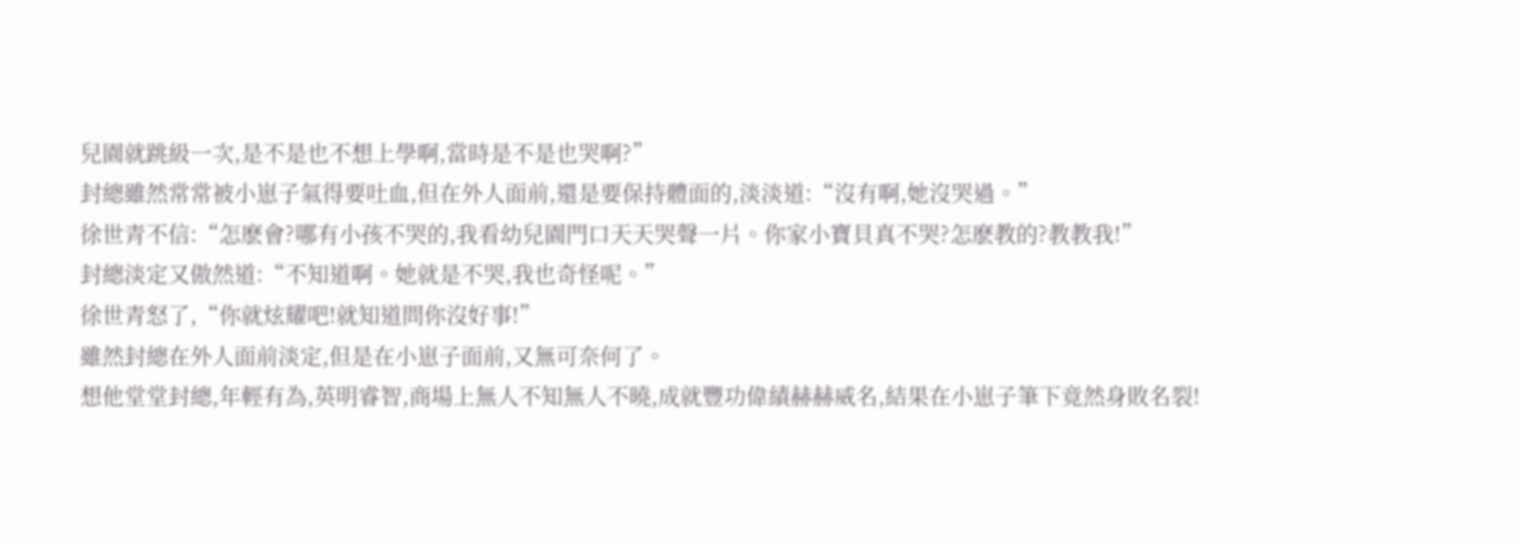兒園就跳級一次,是不是也不想上學啊,當時是不是也哭啊?”
封總雖然常常被小崽子氣得要吐血,但在外人面前,還是要保持體面的,淡淡道:“沒有啊,她沒哭過。”
徐世青不信:“怎麽會?哪有小孩不哭的,我看幼兒園門口天天哭聲一片。你家小寶貝真不哭?怎麽教的?教教我!”
封總淡定又傲然道:“不知道啊。她就是不哭,我也奇怪呢。”
徐世青怒了,“你就炫耀吧!就知道問你沒好事!”
雖然封總在外人面前淡定,但是在小崽子面前,又無可奈何了。
想他堂堂封總,年輕有為,英明睿智,商場上無人不知無人不曉,成就豐功偉績赫赫威名,結果在小崽子筆下竟然身敗名裂!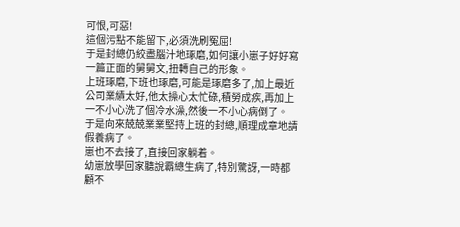可恨,可惡!
這個污點不能留下,必須洗刷冤屈!
于是封總仍絞盡腦汁地琢磨,如何讓小崽子好好寫一篇正面的舅舅文,扭轉自己的形象。
上班琢磨,下班也琢磨,可能是琢磨多了,加上最近公司業績太好,他太操心太忙碌,積勞成疾,再加上一不小心洗了個冷水澡,然後一不小心病倒了。
于是向來兢兢業業堅持上班的封總,順理成章地請假養病了。
崽也不去接了,直接回家躺着。
幼崽放學回家聽說霸總生病了,特別驚訝,一時都顧不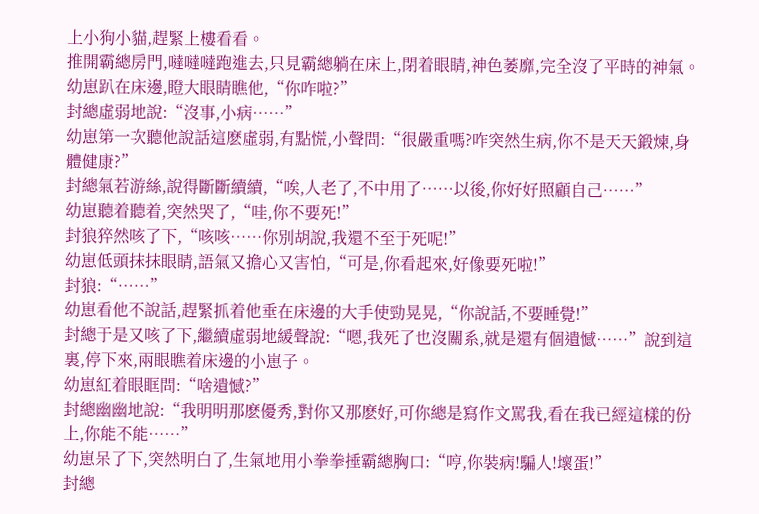上小狗小貓,趕緊上樓看看。
推開霸總房門,噠噠噠跑進去,只見霸總躺在床上,閉着眼睛,神色萎靡,完全沒了平時的神氣。
幼崽趴在床邊,瞪大眼睛瞧他,“你咋啦?”
封總虛弱地說:“沒事,小病……”
幼崽第一次聽他說話這麽虛弱,有點慌,小聲問:“很嚴重嗎?咋突然生病,你不是天天鍛煉,身體健康?”
封總氣若游絲,說得斷斷續續,“唉,人老了,不中用了……以後,你好好照顧自己……”
幼崽聽着聽着,突然哭了,“哇,你不要死!”
封狼猝然咳了下,“咳咳……你別胡說,我還不至于死呢!”
幼崽低頭抹抹眼睛,語氣又擔心又害怕,“可是,你看起來,好像要死啦!”
封狼:“……”
幼崽看他不說話,趕緊抓着他垂在床邊的大手使勁晃晃,“你說話,不要睡覺!”
封總于是又咳了下,繼續虛弱地緩聲說:“嗯,我死了也沒關系,就是還有個遺憾……”說到這裏,停下來,兩眼瞧着床邊的小崽子。
幼崽紅着眼眶問:“啥遺憾?”
封總幽幽地說:“我明明那麽優秀,對你又那麽好,可你總是寫作文罵我,看在我已經這樣的份上,你能不能……”
幼崽呆了下,突然明白了,生氣地用小拳拳捶霸總胸口:“哼,你裝病!騙人!壞蛋!”
封總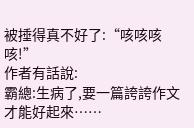被捶得真不好了:“咳咳咳咳!”
作者有話說:
霸總:生病了,要一篇誇誇作文才能好起來……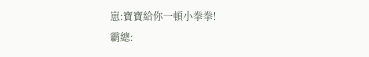崽:寶寶給你一頓小拳拳!
霸總: